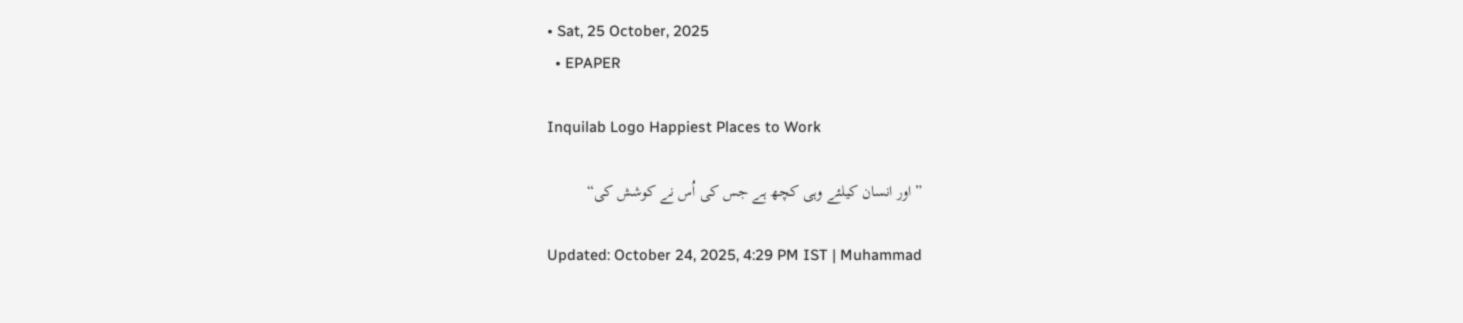• Sat, 25 October, 2025
  • EPAPER

Inquilab Logo Happiest Places to Work

”اور انسان کیلئے وہی کچھ ہے جس کی اُس نے کوشش کی“

Updated: October 24, 2025, 4:29 PM IST | Muhammad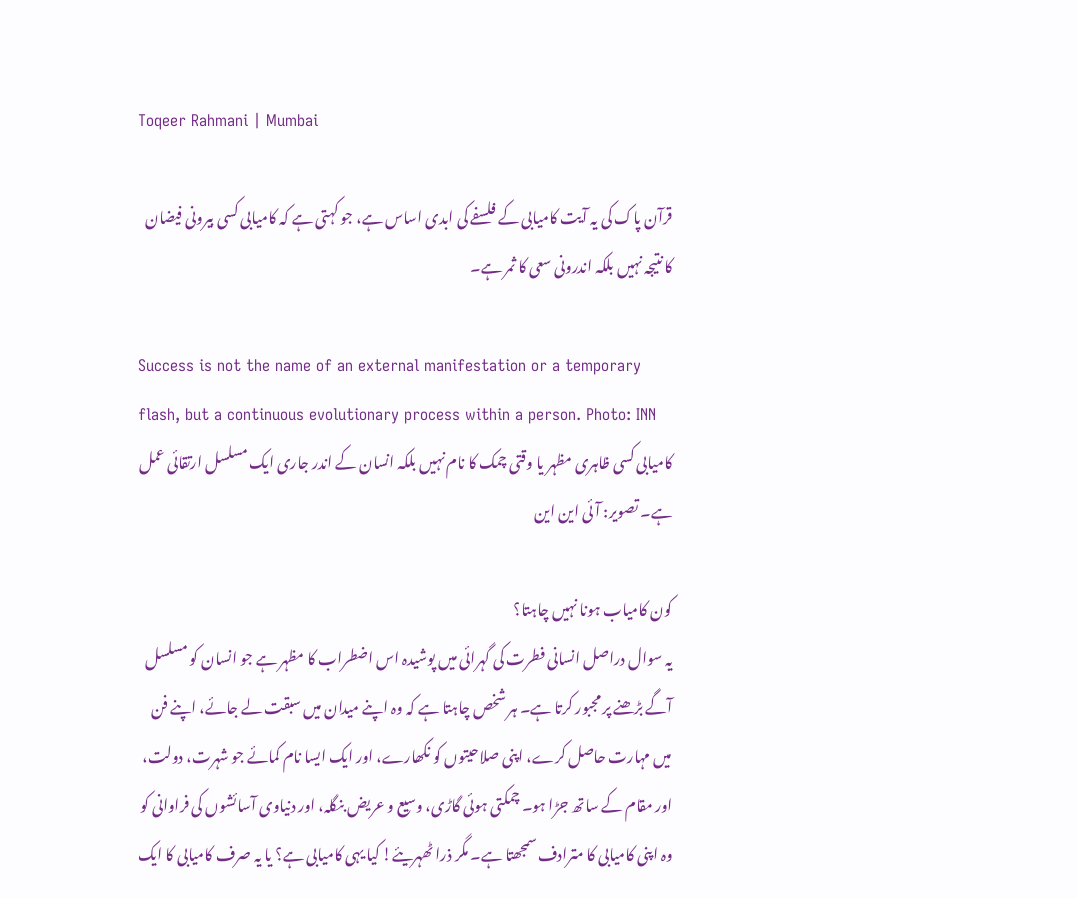Toqeer Rahmani | Mumbai

قرآن پاک کی یہ آیت کامیابی کے فلسفے کی ابدی اساس ہے، جو کہتی ہے کہ کامیابی کسی بیرونی فیضان کا نتیجہ نہیں بلکہ اندرونی سعی کا ثمر ہے۔

Success is not the name of an external manifestation or a temporary flash, but a continuous evolutionary process within a person. Photo: INN
کامیابی کسی ظاہری مظہر یا وقتی چمک کا نام نہیں بلکہ انسان کے اندر جاری ایک مسلسل ارتقائی عمل ہے۔ تصویر: آئی این این

کون کامیاب ہونا نہیں چاہتا؟
یہ سوال دراصل انسانی فطرت کی گہرائی میں پوشیدہ اس اضطراب کا مظہر ہے جو انسان کو مسلسل آگے بڑھنے پر مجبور کرتا ہے۔ ہر شخص چاہتا ہے کہ وہ اپنے میدان میں سبقت لے جائے، اپنے فن میں مہارت حاصل کرے، اپنی صلاحیتوں کو نکھارے، اور ایک ایسا نام کمائے جو شہرت، دولت، اور مقام کے ساتھ جڑا ہو۔ چمکتی ہوئی گاڑی، وسیع و عریض بنگلہ، اور دنیاوی آسائشوں کی فراوانی کو وہ اپنی کامیابی کا مترادف سمجھتا ہے۔ مگر ذرا ٹھہریئے! کیا یہی کامیابی ہے؟ یا یہ صرف کامیابی کا ایک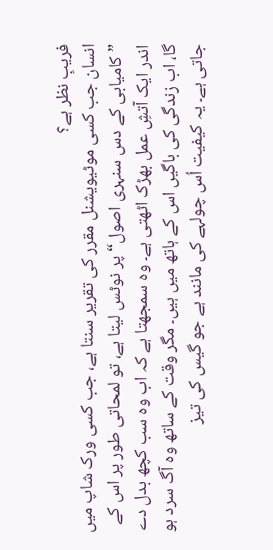فریبِ نظر ہے؟
انسان جب کسی موٹیویشنل مقرر کی تقریر سنتا ہے، جب کسی ورک شاپ میں ”کامیابی کے دس سنہری اصول“ پر نوٹس لیتا ہے، تو لمحاتی طور پر اس کے اندر ایک آتشِ عمل بھڑک اٹھتی ہے۔ وہ سمجھتا ہے کہ اب وہ سب کچھ بدل دے گا، اب زندگی کی باگیں اس کے ہاتھ میں ہیں۔ مگر وقت کے ساتھ وہ آگ سرد ہو جاتی ہے۔ یہ کیفیت اُس چولہے کی مانند ہے جو گیس کی تیز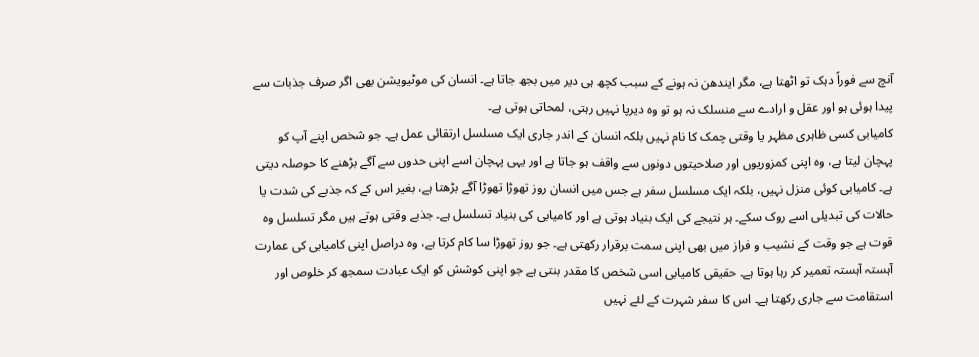آنچ سے فوراً دہک تو اٹھتا ہے، مگر ایندھن نہ ہونے کے سبب کچھ ہی دیر میں بجھ جاتا ہے۔ انسان کی موٹیویشن بھی اگر صرف جذبات سے پیدا ہوئی ہو اور عقل و ارادے سے منسلک نہ ہو تو وہ دیرپا نہیں رہتی، لمحاتی ہوتی ہے۔
کامیابی کسی ظاہری مظہر یا وقتی چمک کا نام نہیں بلکہ انسان کے اندر جاری ایک مسلسل ارتقائی عمل ہے۔ جو شخص اپنے آپ کو پہچان لیتا ہے، وہ اپنی کمزوریوں اور صلاحیتوں دونوں سے واقف ہو جاتا ہے اور یہی پہچان اسے اپنی حدوں سے آگے بڑھنے کا حوصلہ دیتی ہے۔ کامیابی کوئی منزل نہیں، بلکہ ایک مسلسل سفر ہے جس میں انسان روز تھوڑا تھوڑا آگے بڑھتا ہے، بغیر اس کے کہ جذبے کی شدت یا حالات کی تبدیلی اسے روک سکے۔ ہر نتیجے کی ایک بنیاد ہوتی ہے اور کامیابی کی بنیاد تسلسل ہے۔ جذبے وقتی ہوتے ہیں مگر تسلسل وہ قوت ہے جو وقت کے نشیب و فراز میں بھی اپنی سمت برقرار رکھتی ہے۔ جو روز تھوڑا سا کام کرتا ہے، وہ دراصل اپنی کامیابی کی عمارت آہستہ آہستہ تعمیر کر رہا ہوتا ہے۔ حقیقی کامیابی اسی شخص کا مقدر بنتی ہے جو اپنی کوشش کو ایک عبادت سمجھ کر خلوص اور استقامت سے جاری رکھتا ہے۔ اس کا سفر شہرت کے لئے نہیں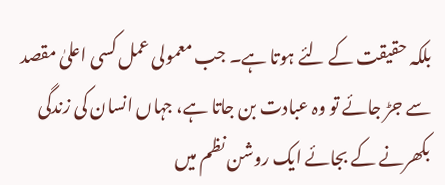بلکہ حقیقت کے لئے ہوتا ہے۔ جب معمولی عمل کسی اعلیٰ مقصد سے جڑ جائے تو وہ عبادت بن جاتا ہے، جہاں انسان کی زندگی بکھرنے کے بجائے ایک روشن نظم میں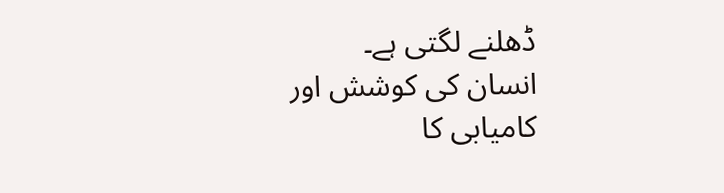ڈھلنے لگتی ہے۔
انسان کی کوشش اور کامیابی کا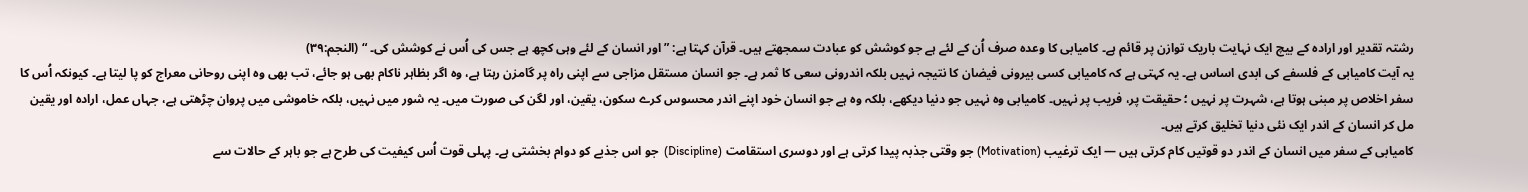رشتہ تقدیر اور ارادہ کے بیچ ایک نہایت باریک توازن پر قائم ہے۔ کامیابی کا وعدہ صرف اُن کے لئے ہے جو کوشش کو عبادت سمجھتے ہیں۔ قرآن کہتا ہے: ”اور انسان کے لئے وہی کچھ ہے جس کی اُس نے کوشش کی۔ “ (النجم:۳۹)
یہ آیت کامیابی کے فلسفے کی ابدی اساس ہے۔ یہ کہتی ہے کہ کامیابی کسی بیرونی فیضان کا نتیجہ نہیں بلکہ اندرونی سعی کا ثمر ہے۔ جو انسان مستقل مزاجی سے اپنی راہ پر گامزن رہتا ہے، وہ اگر بظاہر ناکام بھی ہو جائے، تب بھی وہ اپنی روحانی معراج کو پا لیتا ہے۔ کیونکہ اُس کا سفر اخلاص پر مبنی ہوتا ہے، شہرت پر نہیں ؛ حقیقت پر، فریب پر نہیں۔ کامیابی وہ نہیں جو دنیا دیکھے، بلکہ وہ ہے جو انسان خود اپنے اندر محسوس کرے سکون، یقین، اور لگن کی صورت میں۔ یہ شور میں نہیں، بلکہ خاموشی میں پروان چڑھتی ہے، جہاں عمل، ارادہ اور یقین مل کر انسان کے اندر ایک نئی دنیا تخلیق کرتے ہیں۔
کامیابی کے سفر میں انسان کے اندر دو قوتیں کام کرتی ہیں — ایک ترغیب (Motivation) جو وقتی جذبہ پیدا کرتی ہے اور دوسری استقامت (Discipline)  جو اس جذبے کو دوام بخشتی ہے۔ پہلی قوت اُس کیفیت کی طرح ہے جو باہر کے حالات سے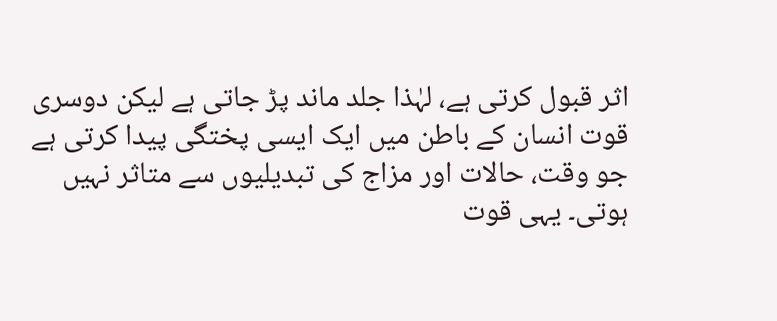اثر قبول کرتی ہے، لہٰذا جلد ماند پڑ جاتی ہے لیکن دوسری قوت انسان کے باطن میں ایک ایسی پختگی پیدا کرتی ہے جو وقت، حالات اور مزاج کی تبدیلیوں سے متاثر نہیں ہوتی۔ یہی قوت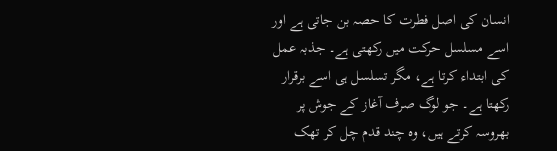انسان کی اصل فطرت کا حصہ بن جاتی ہے اور اسے مسلسل حرکت میں رکھتی ہے۔ جذبہ عمل کی ابتداء کرتا ہے، مگر تسلسل ہی اسے برقرار رکھتا ہے۔ جو لوگ صرف آغاز کے جوش پر بھروسہ کرتے ہیں، وہ چند قدم چل کر تھک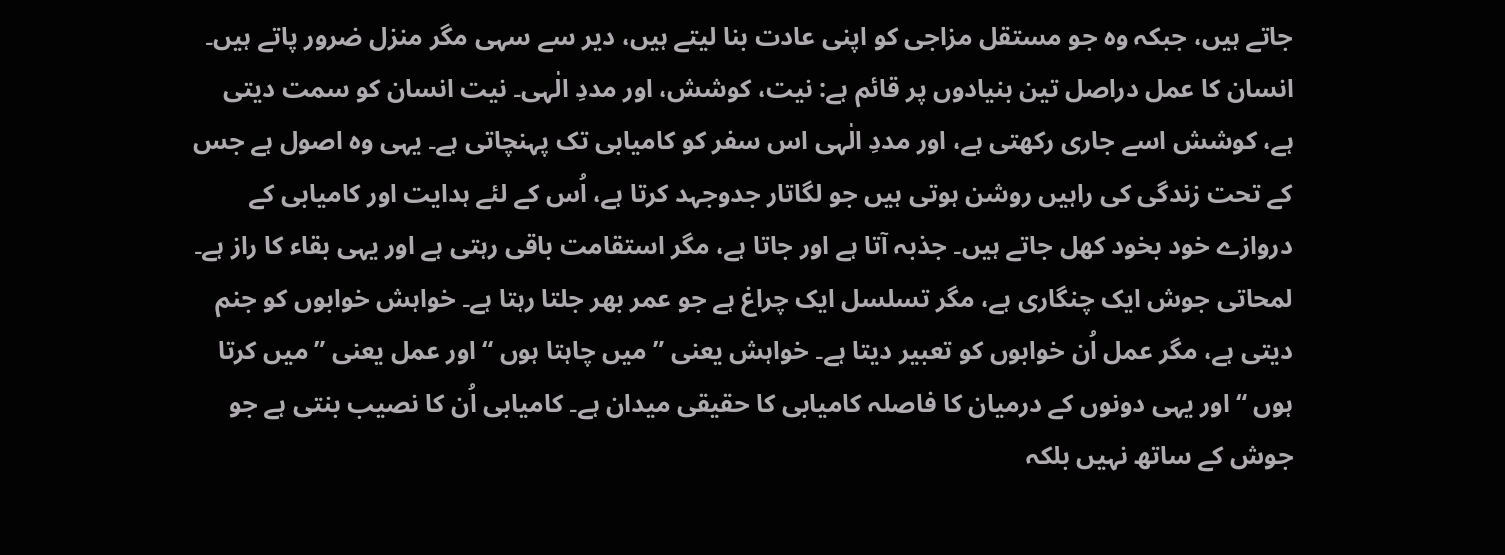جاتے ہیں، جبکہ وہ جو مستقل مزاجی کو اپنی عادت بنا لیتے ہیں، دیر سے سہی مگر منزل ضرور پاتے ہیں۔ انسان کا عمل دراصل تین بنیادوں پر قائم ہے: نیت، کوشش، اور مددِ الٰہی۔ نیت انسان کو سمت دیتی ہے، کوشش اسے جاری رکھتی ہے، اور مددِ الٰہی اس سفر کو کامیابی تک پہنچاتی ہے۔ یہی وہ اصول ہے جس کے تحت زندگی کی راہیں روشن ہوتی ہیں جو لگاتار جدوجہد کرتا ہے، اُس کے لئے ہدایت اور کامیابی کے دروازے خود بخود کھل جاتے ہیں۔ جذبہ آتا ہے اور جاتا ہے، مگر استقامت باقی رہتی ہے اور یہی بقاء کا راز ہے۔ لمحاتی جوش ایک چنگاری ہے، مگر تسلسل ایک چراغ ہے جو عمر بھر جلتا رہتا ہے۔ خواہش خوابوں کو جنم دیتی ہے، مگر عمل اُن خوابوں کو تعبیر دیتا ہے۔ خواہش یعنی ”میں چاہتا ہوں “ اور عمل یعنی ”میں کرتا ہوں “ اور یہی دونوں کے درمیان کا فاصلہ کامیابی کا حقیقی میدان ہے۔ کامیابی اُن کا نصیب بنتی ہے جو جوش کے ساتھ نہیں بلکہ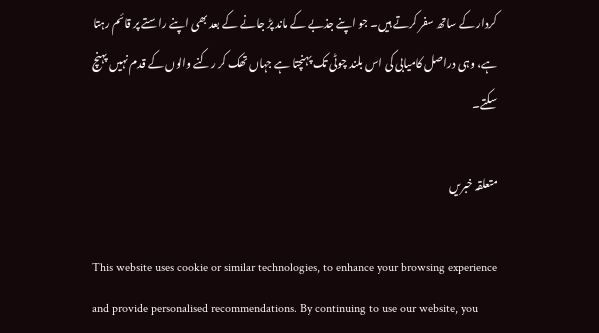کردار کے ساتھ سفر کرتے ہیں۔ جو اپنے جذبے کے ماند پڑ جانے کے بعد بھی اپنے راستے پر قائم رہتا ہے، وہی دراصل کامیابی کی اس بلند چوٹی تک پہنچتا ہے جہاں تھک کر رکنے والوں کے قدم نہیں پہنچ سکتے۔

متعلقہ خبریں

This website uses cookie or similar technologies, to enhance your browsing experience and provide personalised recommendations. By continuing to use our website, you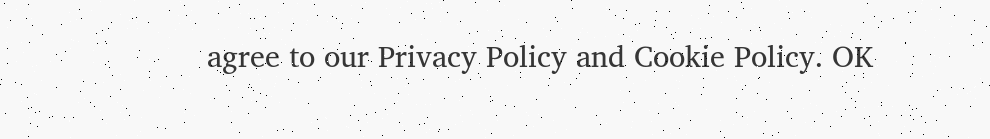agree to our Privacy Policy and Cookie Policy. OK